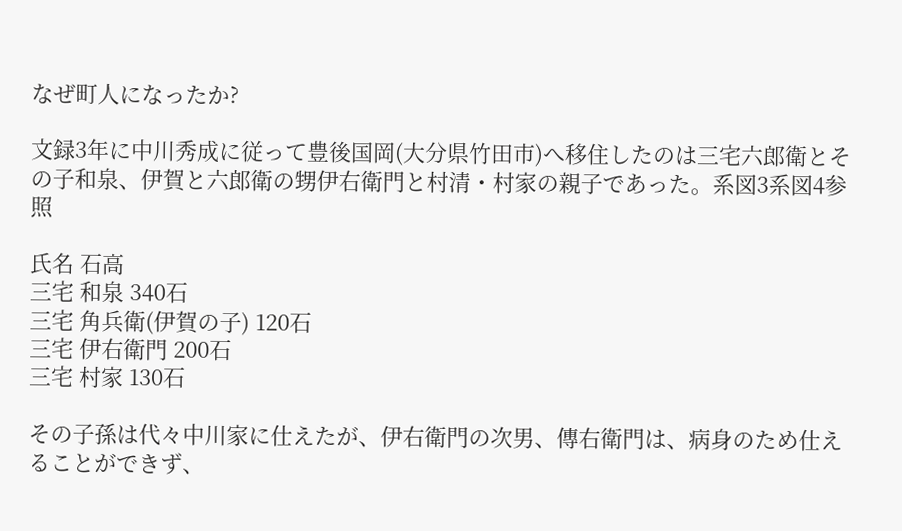なぜ町人になったか?

文録3年に中川秀成に従って豊後国岡(大分県竹田市)へ移住したのは三宅六郎衛とその子和泉、伊賀と六郎衛の甥伊右衛門と村清・村家の親子であった。系図3系図4参照

氏名 石高
三宅 和泉 340石
三宅 角兵衛(伊賀の子) 120石
三宅 伊右衛門 200石
三宅 村家 130石

その子孫は代々中川家に仕えたが、伊右衛門の次男、傳右衛門は、病身のため仕えることができず、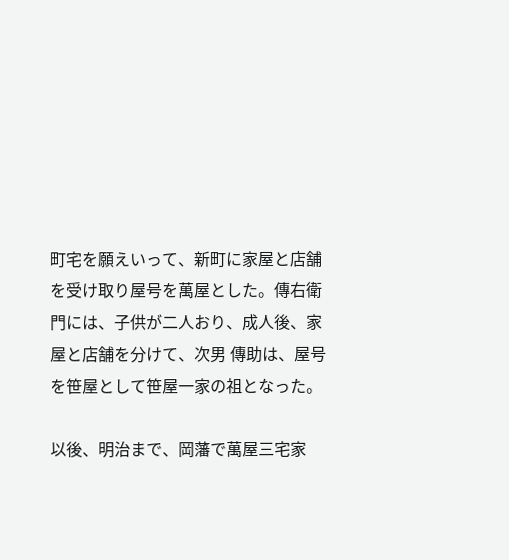町宅を願えいって、新町に家屋と店舗を受け取り屋号を萬屋とした。傳右衛門には、子供が二人おり、成人後、家屋と店舗を分けて、次男 傳助は、屋号を笹屋として笹屋一家の祖となった。

以後、明治まで、岡藩で萬屋三宅家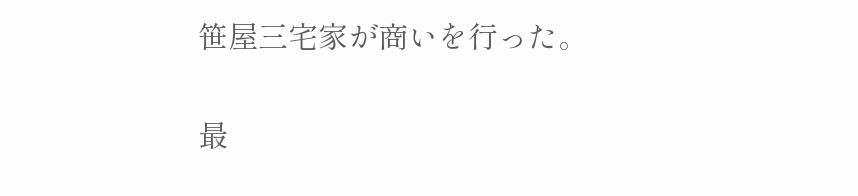笹屋三宅家が商いを行った。


最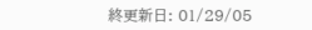終更新日: 01/29/05